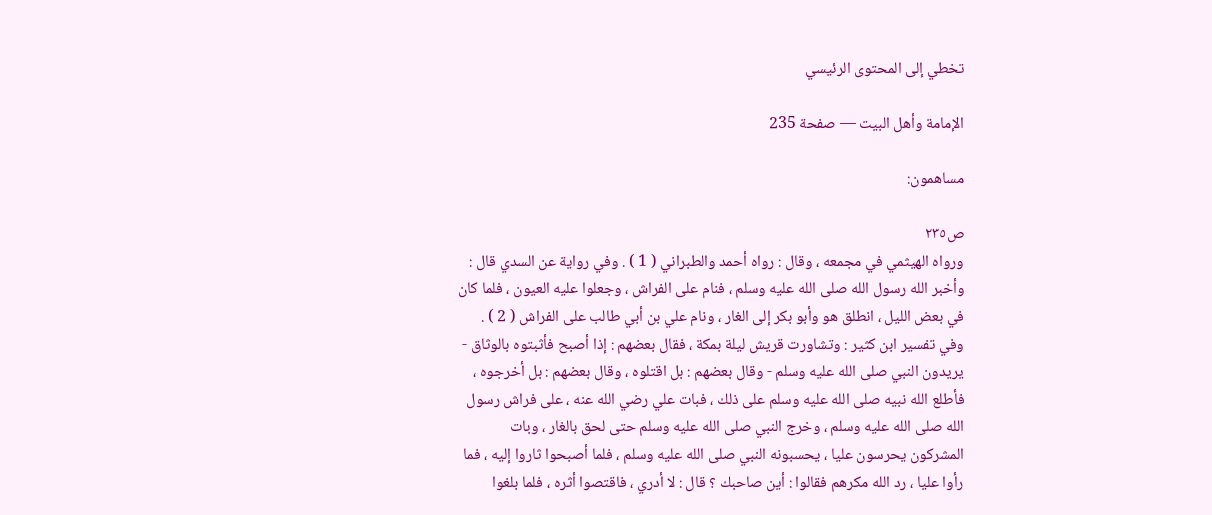تخطي إلى المحتوى الرئيسي

الإمامة وأهل البيت — صفحة 235

مساهمون:

ص٢٣٥
ورواه الهيثمي في مجمعه ، وقال : رواه أحمد والطبراني ( 1 ) . وفي رواية عن السدي قال : وأخبر الله رسول الله صلى الله عليه وسلم ، فنام على الفراش ، وجعلوا عليه العيون ، فلما كان في بعض الليل ، انطلق هو وأبو بكر إلى الغار ، ونام علي بن أبي طالب على الفراش ( 2 ) . وفي تفسير ابن كثير : وتشاورت قريش ليلة بمكة ، فقال بعضهم : إذا أصبح فأثبتوه بالوثاق - يريدون النبي صلى الله عليه وسلم - وقال بعضهم : بل اقتلوه ، وقال بعضهم : بل أخرجوه ، فأطلع الله نبيه صلى الله عليه وسلم على ذلك ، فبات علي رضي الله عنه ، على فراش رسول الله صلى الله عليه وسلم ، وخرج النبي صلى الله عليه وسلم حتى لحق بالغار ، وبات المشركون يحرسون عليا ، يحسبونه النبي صلى الله عليه وسلم ، فلما أصبحوا ثاروا إليه ، فما رأوا عليا ، رد الله مكرهم فقالوا : أين صاحبك ؟ قال : لا أدري ، فاقتصوا أثره ، فلما بلغوا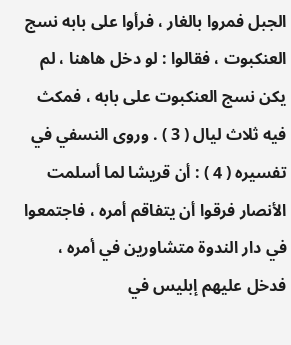الجبل فمروا بالغار ، فرأوا على بابه نسج العنكبوت ، فقالوا : لو دخل هاهنا ، لم يكن نسج العنكبوت على بابه ، فمكث فيه ثلاث ليال ( 3 ) . وروى النسفي في تفسيره ( 4 ) : أن قريشا لما أسلمت الأنصار فرقوا أن يتفاقم أمره ، فاجتمعوا في دار الندوة متشاورين في أمره ، فدخل عليهم إبليس في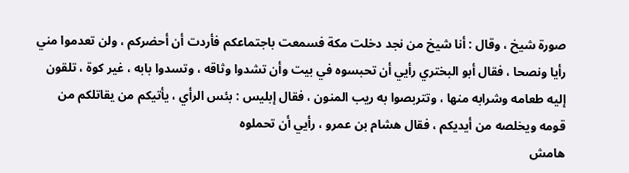صورة شيخ ، وقال : أنا شيخ من نجد دخلت مكة فسمعت باجتماعكم فأردت أن أحضركم ، ولن تعدموا مني رأيا ونصحا ، فقال أبو البختري رأيي أن تحبسوه في بيت وأن تشدوا وثاقه ، وتسدوا بابه ، غير كوة ، تلقون إليه طعامه وشرابه منها ، وتتربصوا به ريب المنون ، فقال إبليس : بئس الرأي ، يأتيكم من يقاتلكم من قومه ويخلصه من أيديكم ، فقال هشام بن عمرو ، رأيي أن تحملوه
هامش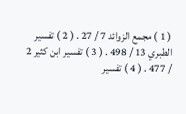( 1 ) مجمع الزوائد 7 / 27 . ( 2 ) تفسير الطبري 13 / 498 . ( 3 ) تفسير ابن كثير 2 / 477 . ( 4 ) تفسير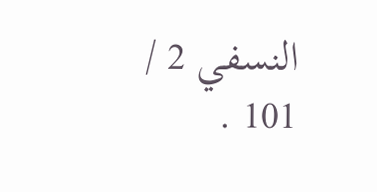النسفي 2 / 101 .